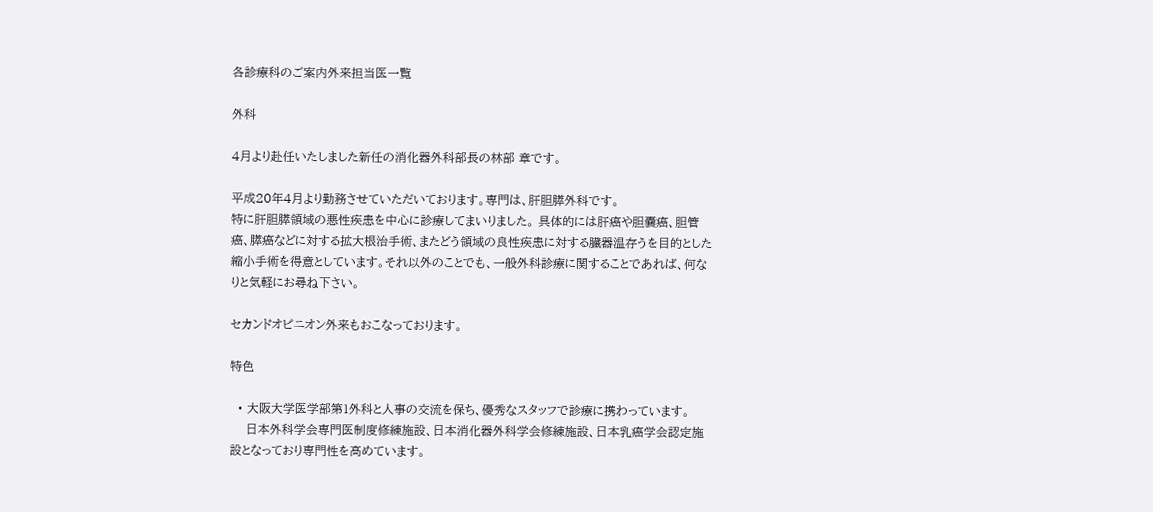各診療科のご案内外来担当医一覧

外科

4月より赴任いたしました新任の消化器外科部長の林部 章です。

平成20年4月より勤務させていただいております。専門は、肝胆膵外科です。
特に肝胆膵領域の悪性疾患を中心に診療してまいりました。 具体的には肝癌や胆嚢癌、胆管癌、膵癌などに対する拡大根治手術、またどう領域の良性疾患に対する臓器温存うを目的とした縮小手術を得意としています。それ以外のことでも、一般外科診療に関することであれば、何なりと気軽にお尋ね下さい。

セカンドオピニオン外来もおこなっております。

特色

  • 大阪大学医学部第1外科と人事の交流を保ち、優秀なスタッフで診療に携わっています。
    日本外科学会専門医制度修練施設、日本消化器外科学会修練施設、日本乳癌学会認定施設となっており専門性を高めています。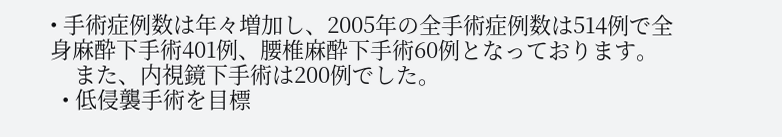• 手術症例数は年々増加し、2005年の全手術症例数は514例で全身麻酔下手術401例、腰椎麻酔下手術60例となっております。
    また、内視鏡下手術は200例でした。
  • 低侵襲手術を目標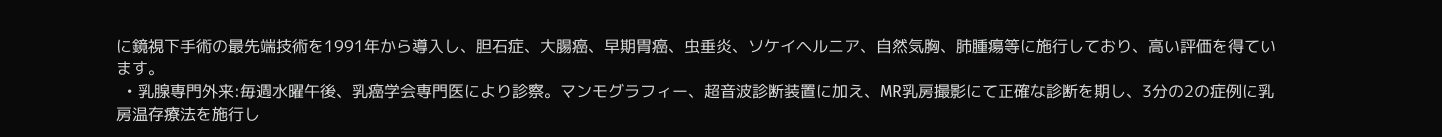に鏡視下手術の最先端技術を1991年から導入し、胆石症、大腸癌、早期胃癌、虫垂炎、ソケイヘルニア、自然気胸、肺腫瘍等に施行しており、高い評価を得ています。
  • 乳腺専門外来:毎週水曜午後、乳癌学会専門医により診察。マンモグラフィー、超音波診断装置に加え、MR乳房撮影にて正確な診断を期し、3分の2の症例に乳房温存療法を施行し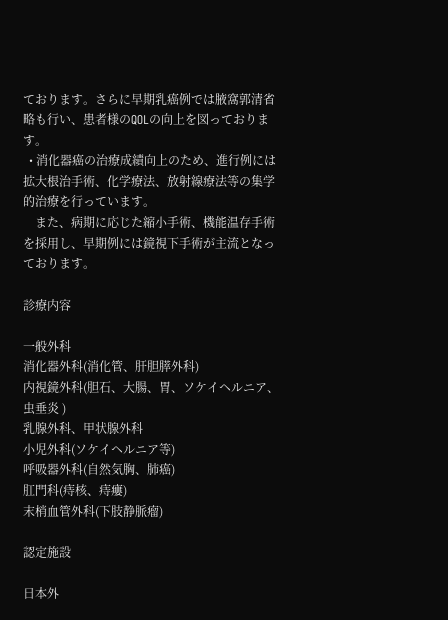ております。さらに早期乳癌例では腋窩郭清省略も行い、患者様のQOLの向上を図っております。
  • 消化器癌の治療成績向上のため、進行例には拡大根治手術、化学療法、放射線療法等の集学的治療を行っています。
    また、病期に応じた縮小手術、機能温存手術を採用し、早期例には鏡視下手術が主流となっております。

診療内容

一般外科
消化器外科(消化管、肝胆膵外科)
内視鏡外科(胆石、大腸、胃、ソケイヘルニア、虫垂炎 )
乳腺外科、甲状腺外科
小児外科(ソケイヘルニア等)
呼吸器外科(自然気胸、肺癌)
肛門科(痔核、痔瘻)
末梢血管外科(下肢静脈瘤)

認定施設

日本外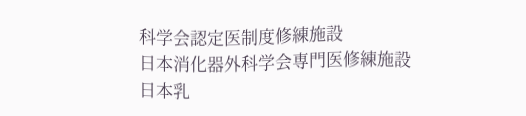科学会認定医制度修練施設
日本消化器外科学会専門医修練施設
日本乳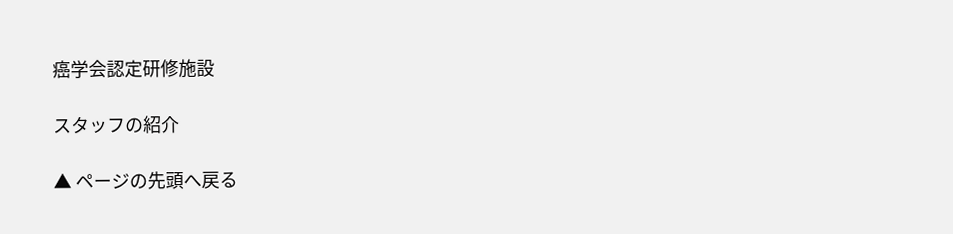癌学会認定研修施設

スタッフの紹介

▲ ページの先頭へ戻る